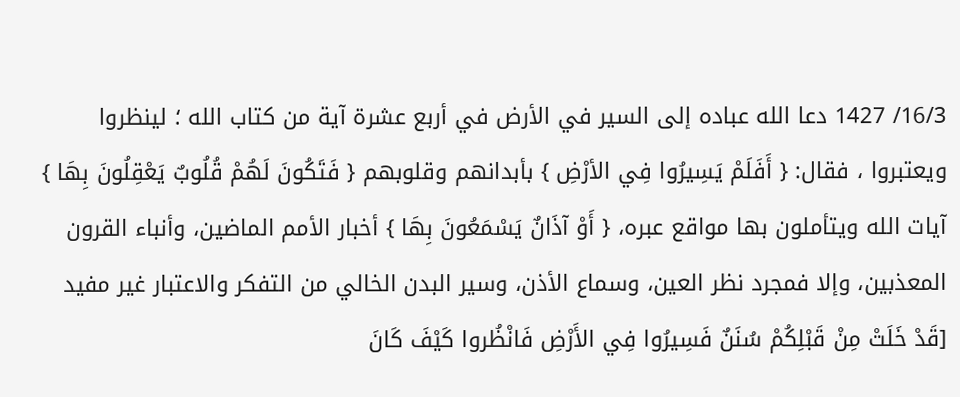16/3/ 1427 دعا الله عباده إلى السير في الأرض في أربع عشرة آية من كتاب الله ؛ لينظروا ويعتبروا ، فقال: { أَفَلَمْ يَسِيرُوا فِي الأرْضِ } بأبدانهم وقلوبهم { فَتَكُونَ لَهُمْ قُلُوبٌ يَعْقِلُونَ بِهَا } آيات الله ويتأملون بها مواقع عبره، { أَوْ آذَانٌ يَسْمَعُونَ بِهَا } أخبار الأمم الماضين، وأنباء القرون المعذبين، وإلا فمجرد نظر العين، وسماع الأذن، وسير البدن الخالي من التفكر والاعتبار غير مفيد [قَدْ خَلَتْ مِنْ قَبْلِكُمْ سُنَنٌ فَسِيرُوا فِي الأَرْضِ فَانْظُروا كَيْفَ كَانَ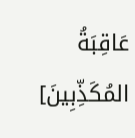عَاقِبَةُ المُكَذِّبِينَ]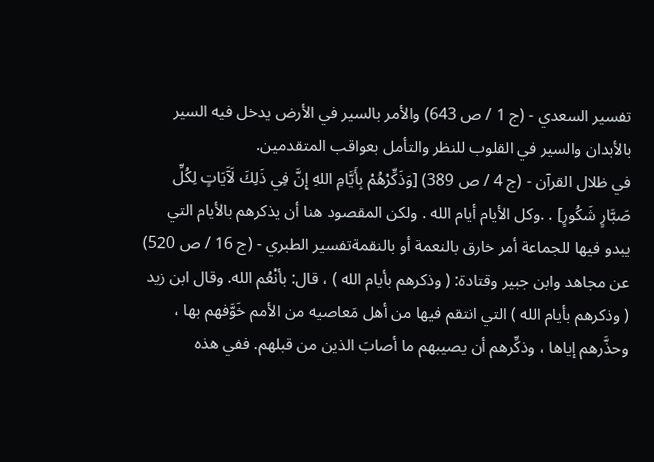تفسير السعدي - (ج 1 / ص 643) والأمر بالسير في الأرض يدخل فيه السير بالأبدان والسير في القلوب للنظر والتأمل بعواقب المتقدمين.
في ظلال القرآن - (ج 4 / ص 389) [وَذَكِّرْهُمْ بِأَيَّامِ اللهِ إِنَّ فِي ذَلِكَ لَآَيَاتٍ لِكُلِّ صَبَّارٍ شَكُورٍ] . .وكل الأيام أيام الله . ولكن المقصود هنا أن يذكرهم بالأيام التي يبدو فيها للجماعة أمر خارق بالنعمة أو بالنقمةتفسير الطبري - (ج 16 / ص 520) عن مجاهد وابن جبير وقتادة: ( وذكرهم بأيام الله ) ، قال: بأنْعُم الله. وقال ابن زيد ( وذكرهم بأيام الله ) التي انتقم فيها من أهل مَعاصيه من الأمم خَوَّفهم بها ، وحذَّرهم إياها ، وذكِّرهم أن يصيبهم ما أصابَ الذين من قبلهم. ففي هذه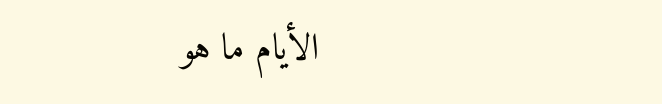الأيام ما هو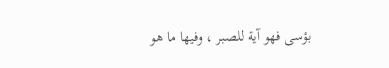بؤسى فهو آية للصبر ، وفيها ما هو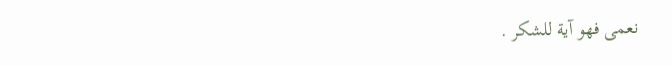نعمى فهو آية للشكر .